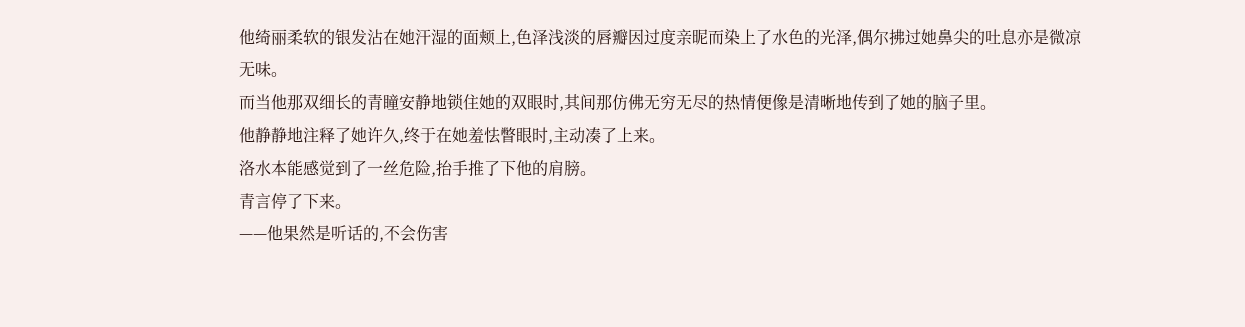他绮丽柔软的银发沾在她汗湿的面颊上,色泽浅淡的唇瓣因过度亲昵而染上了水色的光泽,偶尔拂过她鼻尖的吐息亦是微凉无味。
而当他那双细长的青瞳安静地锁住她的双眼时,其间那仿佛无穷无尽的热情便像是清晰地传到了她的脑子里。
他静静地注释了她许久,终于在她羞怯瞥眼时,主动凑了上来。
洛水本能感觉到了一丝危险,抬手推了下他的肩膀。
青言停了下来。
——他果然是听话的,不会伤害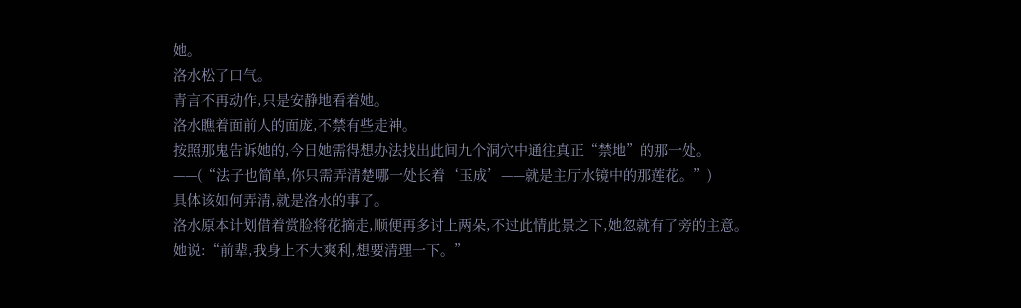她。
洛水松了口气。
青言不再动作,只是安静地看着她。
洛水瞧着面前人的面庞,不禁有些走神。
按照那鬼告诉她的,今日她需得想办法找出此间九个洞穴中通往真正“禁地”的那一处。
——(“法子也简单,你只需弄清楚哪一处长着‘玉成’——就是主厅水镜中的那莲花。”)
具体该如何弄清,就是洛水的事了。
洛水原本计划借着赏脸将花摘走,顺便再多讨上两朵,不过此情此景之下,她忽就有了旁的主意。
她说:“前辈,我身上不大爽利,想要清理一下。”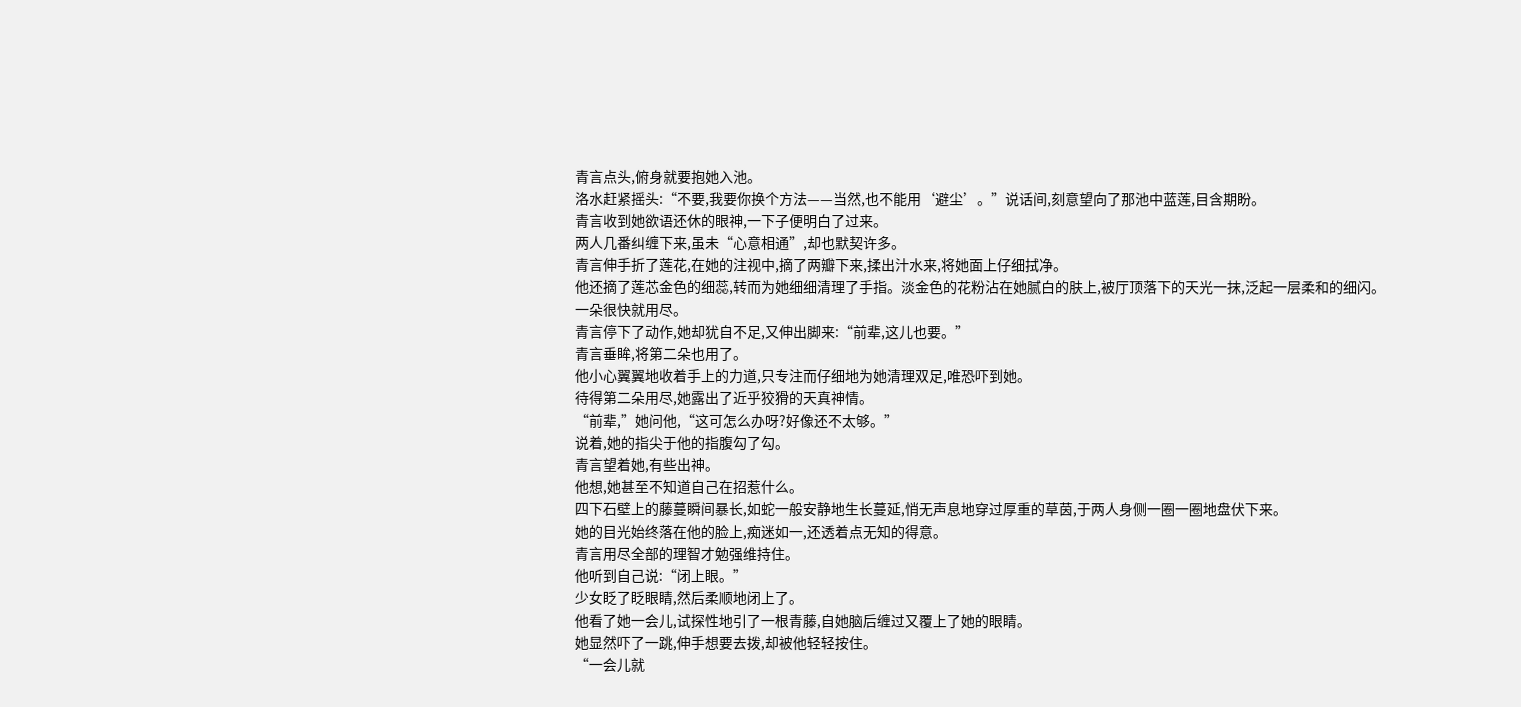青言点头,俯身就要抱她入池。
洛水赶紧摇头:“不要,我要你换个方法——当然,也不能用‘避尘’。”说话间,刻意望向了那池中蓝莲,目含期盼。
青言收到她欲语还休的眼神,一下子便明白了过来。
两人几番纠缠下来,虽未“心意相通”,却也默契许多。
青言伸手折了莲花,在她的注视中,摘了两瓣下来,揉出汁水来,将她面上仔细拭净。
他还摘了莲芯金色的细蕊,转而为她细细清理了手指。淡金色的花粉沾在她腻白的肤上,被厅顶落下的天光一抹,泛起一层柔和的细闪。
一朵很快就用尽。
青言停下了动作,她却犹自不足,又伸出脚来:“前辈,这儿也要。”
青言垂眸,将第二朵也用了。
他小心翼翼地收着手上的力道,只专注而仔细地为她清理双足,唯恐吓到她。
待得第二朵用尽,她露出了近乎狡猾的天真神情。
“前辈,”她问他,“这可怎么办呀?好像还不太够。”
说着,她的指尖于他的指腹勾了勾。
青言望着她,有些出神。
他想,她甚至不知道自己在招惹什么。
四下石壁上的藤蔓瞬间暴长,如蛇一般安静地生长蔓延,悄无声息地穿过厚重的草茵,于两人身侧一圈一圈地盘伏下来。
她的目光始终落在他的脸上,痴迷如一,还透着点无知的得意。
青言用尽全部的理智才勉强维持住。
他听到自己说:“闭上眼。”
少女眨了眨眼睛,然后柔顺地闭上了。
他看了她一会儿,试探性地引了一根青藤,自她脑后缠过又覆上了她的眼睛。
她显然吓了一跳,伸手想要去拨,却被他轻轻按住。
“一会儿就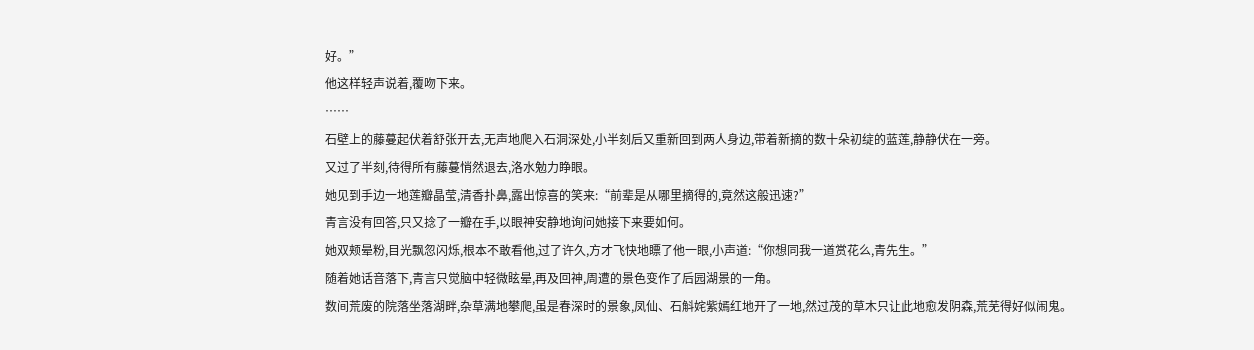好。”
他这样轻声说着,覆吻下来。
……
石壁上的藤蔓起伏着舒张开去,无声地爬入石洞深处,小半刻后又重新回到两人身边,带着新摘的数十朵初绽的蓝莲,静静伏在一旁。
又过了半刻,待得所有藤蔓悄然退去,洛水勉力睁眼。
她见到手边一地莲瓣晶莹,清香扑鼻,露出惊喜的笑来:“前辈是从哪里摘得的,竟然这般迅速?”
青言没有回答,只又捻了一瓣在手,以眼神安静地询问她接下来要如何。
她双颊晕粉,目光飘忽闪烁,根本不敢看他,过了许久,方才飞快地瞟了他一眼,小声道:“你想同我一道赏花么,青先生。”
随着她话音落下,青言只觉脑中轻微眩晕,再及回神,周遭的景色变作了后园湖景的一角。
数间荒废的院落坐落湖畔,杂草满地攀爬,虽是春深时的景象,凤仙、石斛姹紫嫣红地开了一地,然过茂的草木只让此地愈发阴森,荒芜得好似闹鬼。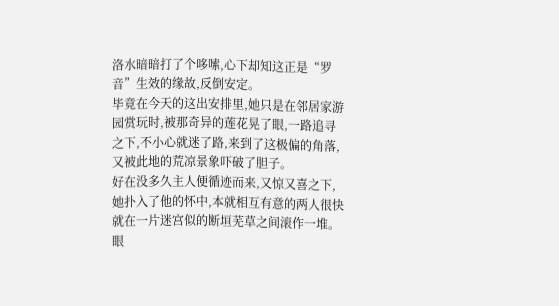洛水暗暗打了个哆嗦,心下却知这正是“罗音”生效的缘故,反倒安定。
毕竟在今天的这出安排里,她只是在邻居家游园赏玩时,被那奇异的莲花晃了眼,一路追寻之下,不小心就迷了路,来到了这极偏的角落,又被此地的荒凉景象吓破了胆子。
好在没多久主人便循迹而来,又惊又喜之下,她扑入了他的怀中,本就相互有意的两人很快就在一片迷宫似的断垣芜草之间滚作一堆。
眼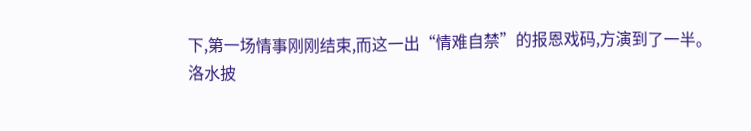下,第一场情事刚刚结束,而这一出“情难自禁”的报恩戏码,方演到了一半。
洛水披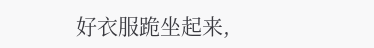好衣服跪坐起来,